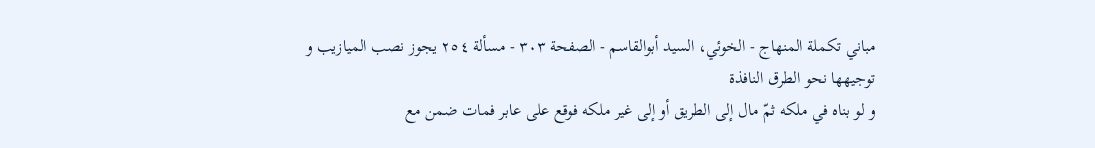مباني تكملة المنهاج - الخوئي، السيد أبوالقاسم - الصفحة ٣٠٣ - مسألة ٢٥٤ يجوز نصب الميازيب و توجيهها نحو الطرق النافذة
و لو بناه في ملكه ثمّ مال إلى الطريق أو إلى غير ملكه فوقع على عابر فمات ضمن مع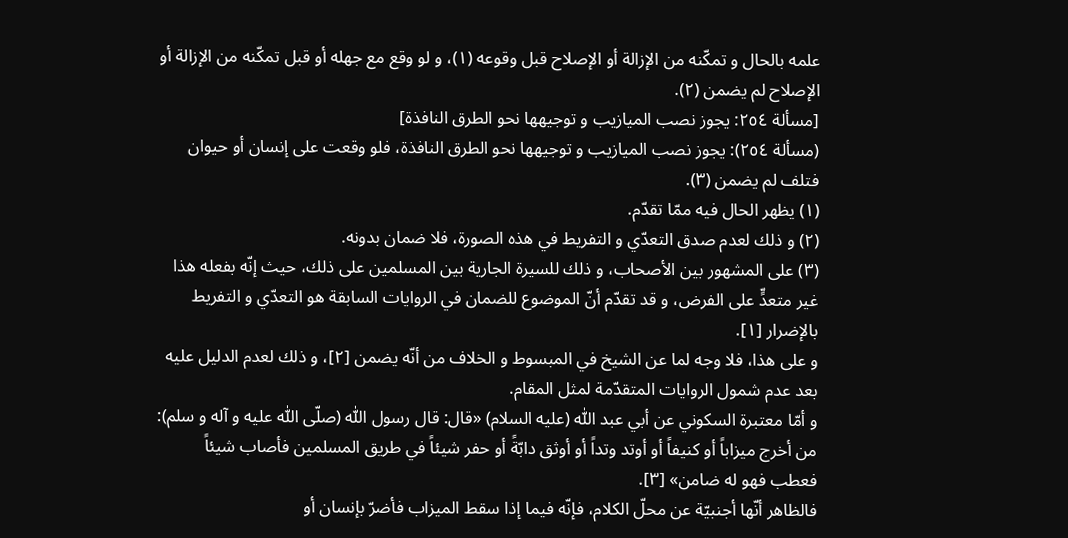علمه بالحال و تمكّنه من الإزالة أو الإصلاح قبل وقوعه (١)، و لو وقع مع جهله أو قبل تمكّنه من الإزالة أو الإصلاح لم يضمن (٢).
[مسألة ٢٥٤: يجوز نصب الميازيب و توجيهها نحو الطرق النافذة]
(مسألة ٢٥٤): يجوز نصب الميازيب و توجيهها نحو الطرق النافذة، فلو وقعت على إنسان أو حيوان فتلف لم يضمن (٣).
(١) يظهر الحال فيه ممّا تقدّم.
(٢) و ذلك لعدم صدق التعدّي و التفريط في هذه الصورة، فلا ضمان بدونه.
(٣) على المشهور بين الأصحاب، و ذلك للسيرة الجارية بين المسلمين على ذلك، حيث إنّه بفعله هذا غير متعدٍّ على الفرض، و قد تقدّم أنّ الموضوع للضمان في الروايات السابقة هو التعدّي و التفريط بالإضرار [١].
و على هذا، فلا وجه لما عن الشيخ في المبسوط و الخلاف من أنّه يضمن [٢]، و ذلك لعدم الدليل عليه بعد عدم شمول الروايات المتقدّمة لمثل المقام.
و أمّا معتبرة السكوني عن أبي عبد اللّٰه (عليه السلام) «قال: قال رسول اللّٰه (صلّى اللّٰه عليه و آله و سلم): من أخرج ميزاباً أو كنيفاً أو أوتد وتداً أو أوثق دابّةً أو حفر شيئاً في طريق المسلمين فأصاب شيئاً فعطب فهو له ضامن» [٣].
فالظاهر أنّها أجنبيّة عن محلّ الكلام، فإنّه فيما إذا سقط الميزاب فأضرّ بإنسان أو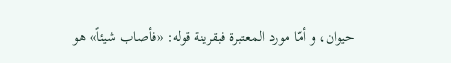حيوان، و أمّا مورد المعتبرة فبقرينة قوله: «فأصاب شيئاً» هو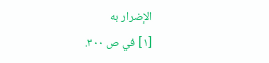الإضرار به
[١] في ص ٣٠٠.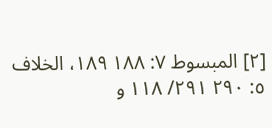[٢] المبسوط ٧: ١٨٨ ١٨٩، الخلاف ٥: ٢٩٠ ٢٩١/ ١١٨ و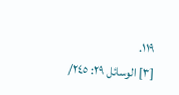١١٩.
[٣] الوسائل ٢٩: ٢٤٥/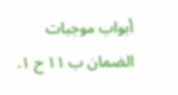أبواب موجبات الضمان ب ١١ ح ١.